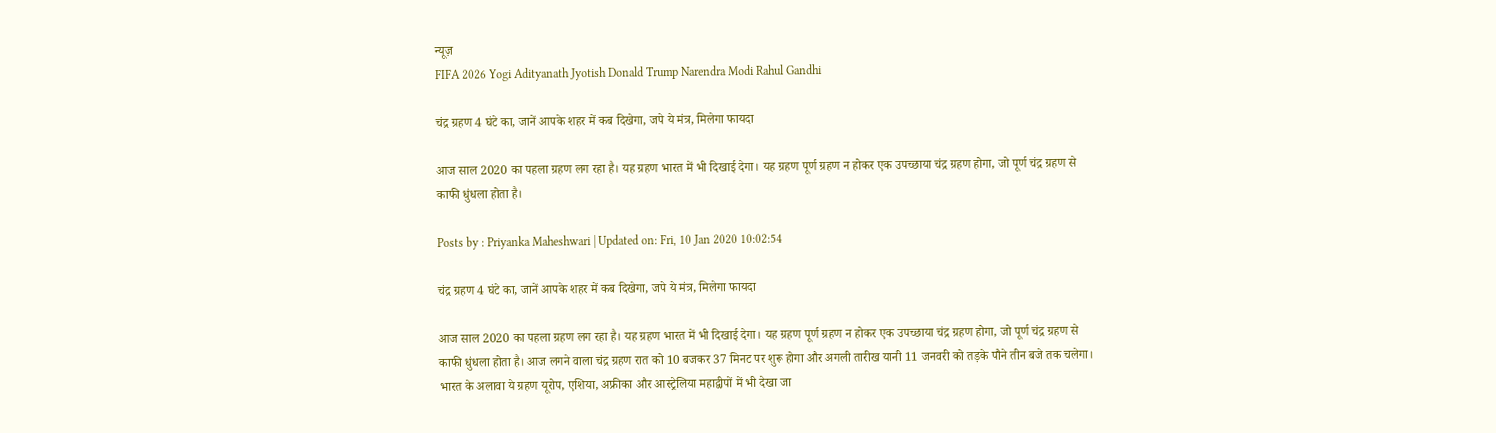न्यूज़
FIFA 2026 Yogi Adityanath Jyotish Donald Trump Narendra Modi Rahul Gandhi

चंद्र ग्रहण 4 घंटे का, जानें आपके शहर में कब दिखेगा, जपे ये मंत्र, मिलेगा फायदा

आज साल 2020 का पहला ग्रहण लग रहा है। यह ग्रहण भारत में भी दिखाई देगा। यह ग्रहण पूर्ण ग्रहण न होकर एक उपच्छाया चंद्र ग्रहण होगा, जो पूर्ण चंद्र ग्रहण से काफी धुंधला होता है।

Posts by : Priyanka Maheshwari | Updated on: Fri, 10 Jan 2020 10:02:54

चंद्र ग्रहण 4 घंटे का, जानें आपके शहर में कब दिखेगा, जपे ये मंत्र, मिलेगा फायदा

आज साल 2020 का पहला ग्रहण लग रहा है। यह ग्रहण भारत में भी दिखाई देगा। यह ग्रहण पूर्ण ग्रहण न होकर एक उपच्छाया चंद्र ग्रहण होगा, जो पूर्ण चंद्र ग्रहण से काफी धुंधला होता है। आज लगने वाला चंद्र ग्रहण रात को 10 बजकर 37 मिनट पर शुरू होगा और अगली तारीख यानी 11 जनवरी को तड़के पौने तीन बजे तक चलेगा। भारत के अलावा ये ग्रहण यूरोप, एशिया, अफ्रीका और आस्‍ट्रेलिया महाद्वीपों में भी देखा जा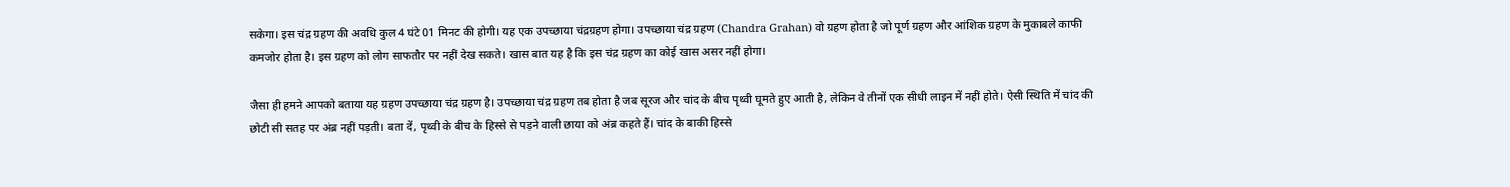सकेगा। इस चंद्र ग्रहण की अवधि कुल 4 घंटे 01 मिनट की होगी। यह एक उपच्छाया चंद्रग्रहण होगा। उपच्छाया चंद्र ग्रहण (Chandra Grahan) वो ग्रहण होता है जो पूर्ण ग्रहण और आंशिक ग्रहण के मुकाबले काफी कमजोर होता है। इस ग्रहण को लोग साफतौर पर नहीं देख सकते। खास बात यह है कि इस चंद्र ग्रहण का कोई खास असर नहीं होगा।

जैसा ही हमने आपको बताया यह ग्रहण उपच्छाया चंद्र ग्रहण है। उपच्छाया चंद्र ग्रहण तब होता है जब सूरज और चांद के बीच पृथ्‍वी घूमते हुए आती है, लेकिन वे तीनों एक सीधी लाइन में नहीं होते। ऐसी स्थिति में चांद की छोटी सी सतह पर अंब्र नहीं पड़ती। बता दें, पृथ्वी के बीच के हिस्से से पड़ने वाली छाया को अंब्र कहते हैं। चांद के बाकी हिस्‍से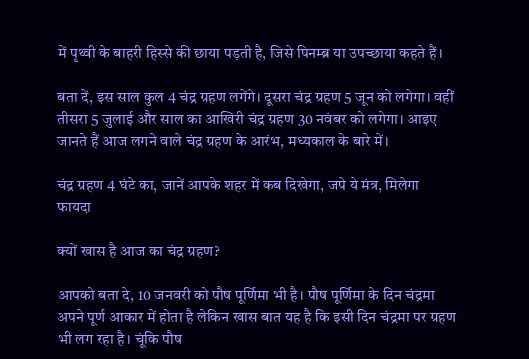में पृथ्‍वी के बाहरी हिस्‍से की छाया पड़ती है, जिसे पिनम्‍ब्र या उपच्छाया कहते हैं।

बता दें, इस साल कुल 4 चंद्र ग्रहण लगेंगे। दूसरा चंद्र ग्रहण 5 जून को लगेगा। वहीं तीसरा 5 जुलाई और साल का आखिरी चंद्र ग्रहण 30 नवंबर को लगेगा। आइए जानते हैं आज लगने वाले चंद्र ग्रहण के आरंभ, मध्यकाल के बारे में।

चंद्र ग्रहण 4 घंटे का, जानें आपके शहर में कब दिखेगा, जपे ये मंत्र, मिलेगा फायदा

क्यों खास है आज का चंद्र ग्रहण?

आपको बता दे, 10 जनवरी को पौष पूर्णिमा भी है। पौष पूर्णिमा के दिन चंद्रमा अपने पूर्ण आकार में होता है लेकिन खास बात यह है कि इसी दिन चंद्रमा पर ग्रहण भी लग रहा है। चूंकि पौष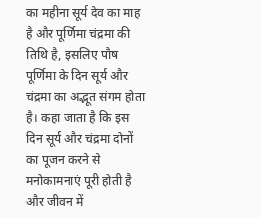का महीना सूर्य देव का माह है और पूर्णिमा चंद्रमा की तिथि है, इसलिए पौष पूर्णिमा के दिन सूर्य और चंद्रमा का अद्भूत संगम होता है। कहा जाता है कि इस दिन सूर्य और चंद्रमा दोनों का पूजन करने से मनोकामनाएं पूरी होती है और जीवन में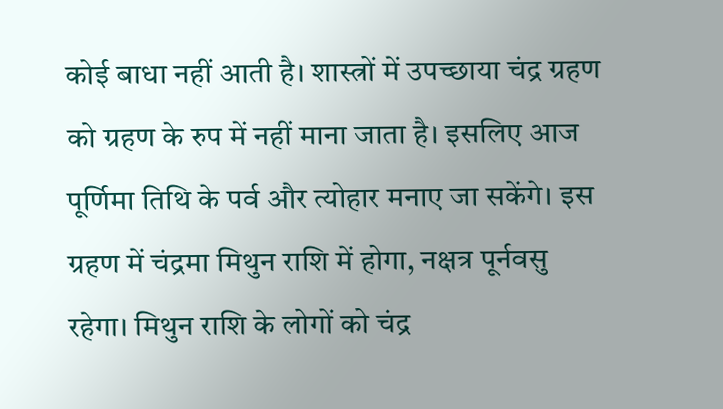कोई बाधा नहीं आती है। शास्त्रों में उपच्छाया चंद्र ग्रहण को ग्रहण के रुप में नहीं माना जाता है। इसलिए आज पूर्णिमा तिथि के पर्व और त्योहार मनाए जा सकेंगे। इस ग्रहण में चंद्रमा मिथुन राशि में होगा, नक्षत्र पूर्नवसु रहेगा। मिथुन राशि के लोगों को चंद्र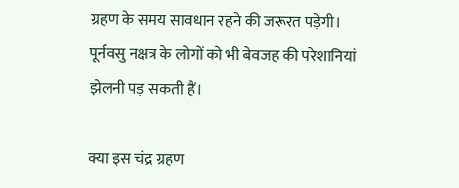ग्रहण के समय सावधान रहने की जरूरत पड़ेगी। पूर्नवसु नक्षत्र के लोगों को भी बेवजह की परेशानियां झेलनी पड़ सकती हैं।

क्या इस चंद्र ग्रहण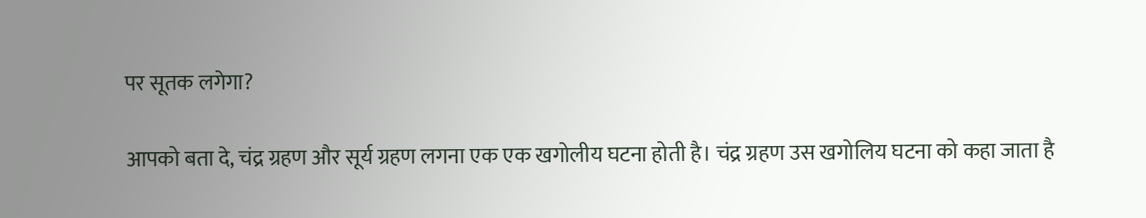पर सूतक लगेगा?

आपको बता दे, चंद्र ग्रहण और सूर्य ग्रहण लगना एक एक खगोलीय घटना होती है। चंद्र ग्रहण उस खगोलिय घटना को कहा जाता है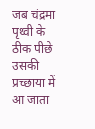जब चंद्रमा पृथ्वी के ठीक पीछे उसकी प्रच्छाया में आ जाता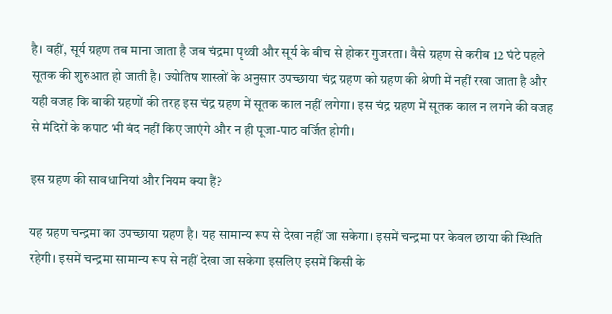है। वहीं, सूर्य ग्रहण तब माना जाता है जब चंद्रमा पृथ्वी और सूर्य के बीच से होकर गुजरता। वैसे ग्रहण से करीब 12 घंटे पहले सूतक की शुरुआत हो जाती है। ज्योतिष शास्त्रों के अनुसार उपच्छाया चंद्र ग्रहण को ग्रहण की श्रेणी में नहीं रखा जाता है और यही वजह कि बाकी ग्रहणों की तरह इस चंद्र ग्रहण में सूतक काल नहीं लगेगा। इस चंद्र ग्रहण में सूतक काल न लगने की वजह से मंदिरों के कपाट भी बंद नहीं किए जाएंगे और न ही पूजा-पाठ वर्जित होगी।

इस ग्रहण की सावधानियां और नियम क्या हैं?

यह ग्रहण चन्द्रमा का उपच्छाया ग्रहण है। यह सामान्य रूप से देखा नहीं जा सकेगा। इसमें चन्द्रमा पर केवल छाया की स्थिति रहेगी। इसमें चन्द्रमा सामान्य रूप से नहीं देखा जा सकेगा इसलिए इसमें किसी के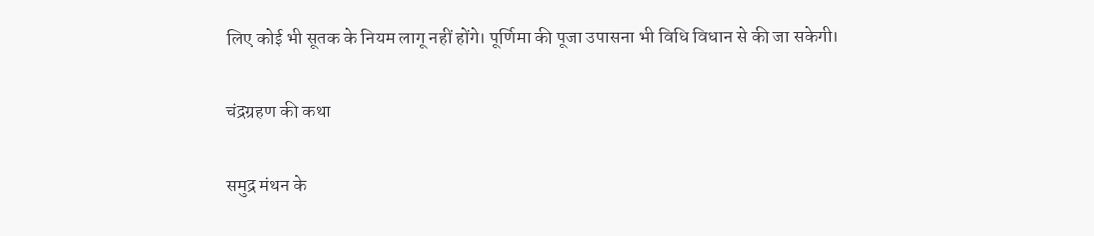लिए कोई भी सूतक के नियम लागू नहीं होंगे। पूर्णिमा की पूजा उपासना भी विधि विधान से की जा सकेगी।

चंद्रग्रहण की कथा

समुद्र मंथन के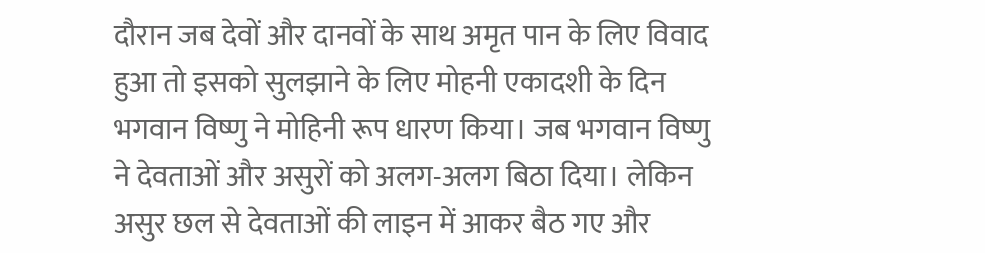दौरान जब देवों और दानवों के साथ अमृत पान के लिए विवाद हुआ तो इसको सुलझाने के लिए मोहनी एकादशी के दिन भगवान विष्णु ने मोहिनी रूप धारण किया। जब भगवान विष्णु ने देवताओं और असुरों को अलग-अलग बिठा दिया। लेकिन असुर छल से देवताओं की लाइन में आकर बैठ गए और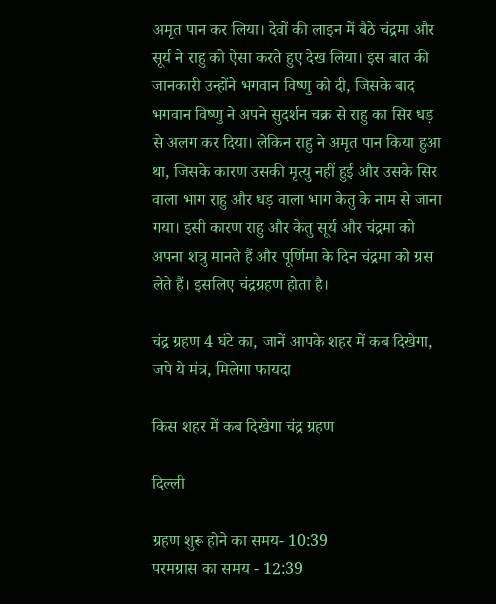अमृत पान कर लिया। देवों की लाइन में बैठे चंद्रमा और सूर्य ने राहु को ऐसा करते हुए देख लिया। इस बात की जानकारी उन्होंने भगवान विष्णु को दी, जिसके बाद भगवान विष्णु ने अपने सुदर्शन चक्र से राहु का सिर धड़ से अलग कर दिया। लेकिन राहु ने अमृत पान किया हुआ था, जिसके कारण उसकी मृत्यु नहीं हुई और उसके सिर वाला भाग राहु और धड़ वाला भाग केतु के नाम से जाना गया। इसी कारण राहु और केतु सूर्य और चंद्रमा को अपना शत्रु मानते हैं और पूर्णिमा के दिन चंद्रमा को ग्रस लेते हैं। इसलिए चंद्रग्रहण होता है।

चंद्र ग्रहण 4 घंटे का, जानें आपके शहर में कब दिखेगा, जपे ये मंत्र, मिलेगा फायदा

किस शहर में कब दिखेगा चंद्र ग्रहण

दिल्ली

ग्रहण शुरू होने का समय- 10:39
परमग्रास का समय - 12:39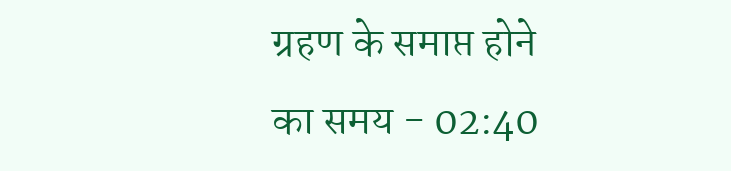ग्रहण के समाप्त होने का समय - 02:40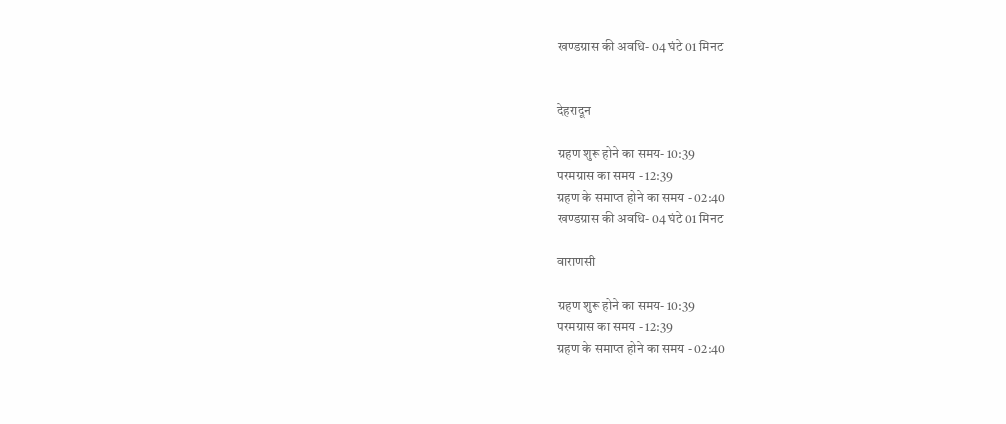खण्डग्रास की अवधि- 04 घंटे 01 मिनट


देहरादून

ग्रहण शुरू होने का समय- 10:39
परमग्रास का समय - 12:39
ग्रहण के समाप्त होने का समय - 02:40
खण्डग्रास की अवधि- 04 घंटे 01 मिनट

वाराणसी

ग्रहण शुरू होने का समय- 10:39
परमग्रास का समय - 12:39
ग्रहण के समाप्त होने का समय - 02:40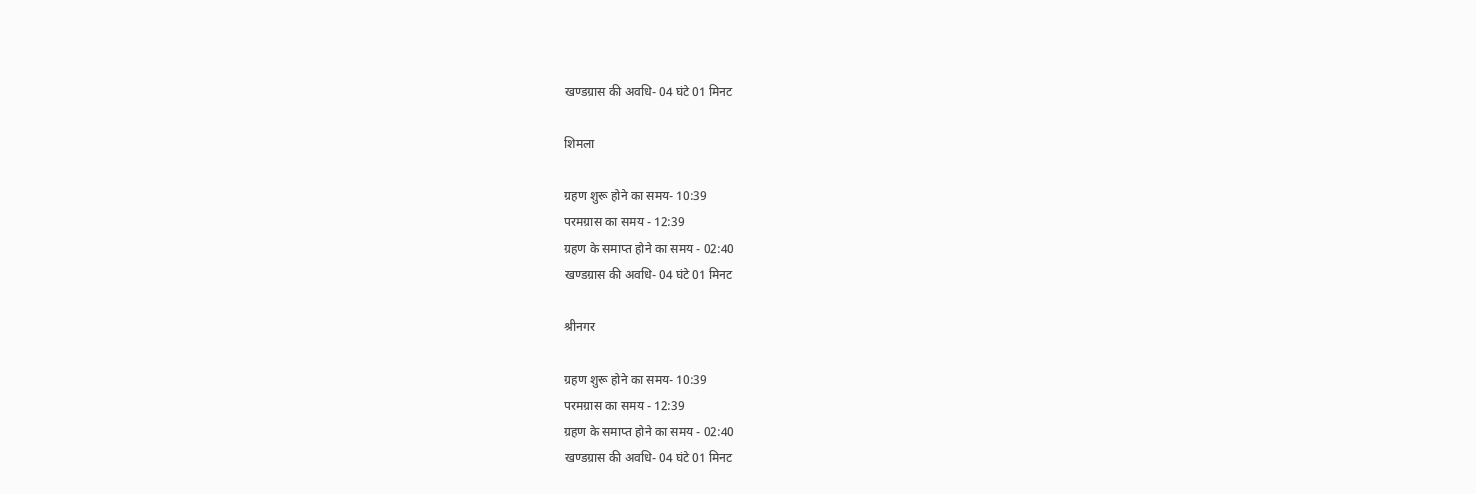खण्डग्रास की अवधि- 04 घंटे 01 मिनट

शिमला

ग्रहण शुरू होने का समय- 10:39
परमग्रास का समय - 12:39
ग्रहण के समाप्त होने का समय - 02:40
खण्डग्रास की अवधि- 04 घंटे 01 मिनट

श्रीनगर

ग्रहण शुरू होने का समय- 10:39
परमग्रास का समय - 12:39
ग्रहण के समाप्त होने का समय - 02:40
खण्डग्रास की अवधि- 04 घंटे 01 मिनट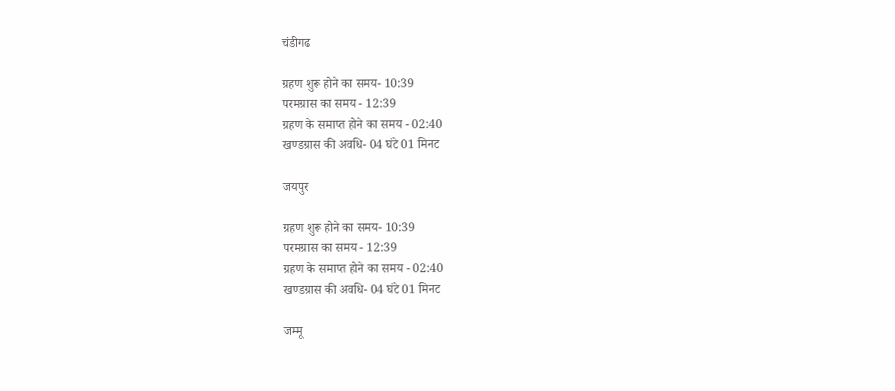चंडीगढ

ग्रहण शुरू होने का समय- 10:39
परमग्रास का समय - 12:39
ग्रहण के समाप्त होने का समय - 02:40
खण्डग्रास की अवधि- 04 घंटे 01 मिनट

जयपुर

ग्रहण शुरू होने का समय- 10:39
परमग्रास का समय - 12:39
ग्रहण के समाप्त होने का समय - 02:40
खण्डग्रास की अवधि- 04 घंटे 01 मिनट

जम्मू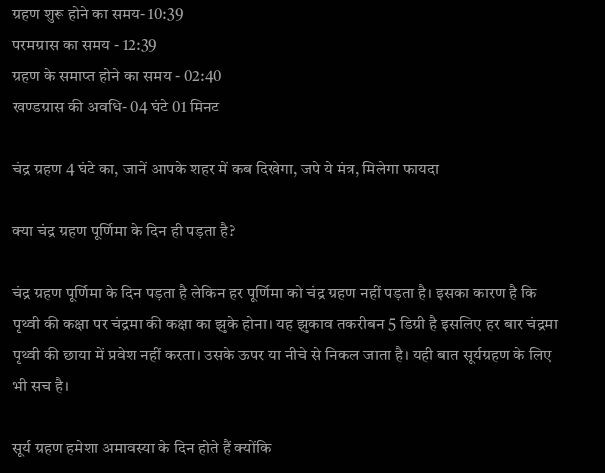ग्रहण शुरू होने का समय- 10:39
परमग्रास का समय - 12:39
ग्रहण के समाप्त होने का समय - 02:40
खण्डग्रास की अवधि- 04 घंटे 01 मिनट

चंद्र ग्रहण 4 घंटे का, जानें आपके शहर में कब दिखेगा, जपे ये मंत्र, मिलेगा फायदा

क्या चंद्र ग्रहण पूर्णिमा के दिन ही पड़ता है?

चंद्र ग्रहण पूर्णिमा के दिन पड़ता है लेकिन हर पूर्णिमा को चंद्र ग्रहण नहीं पड़ता है। इसका कारण है कि पृथ्वी की कक्षा पर चंद्रमा की कक्षा का झुके होना। यह झुकाव तकरीबन 5 डिग्री है इसलिए हर बार चंद्रमा पृथ्वी की छाया में प्रवेश नहीं करता। उसके ऊपर या नीचे से निकल जाता है। यही बात सूर्यग्रहण के लिए भी सच है।

सूर्य ग्रहण हमेशा अमावस्या के दिन होते हैं क्योंकि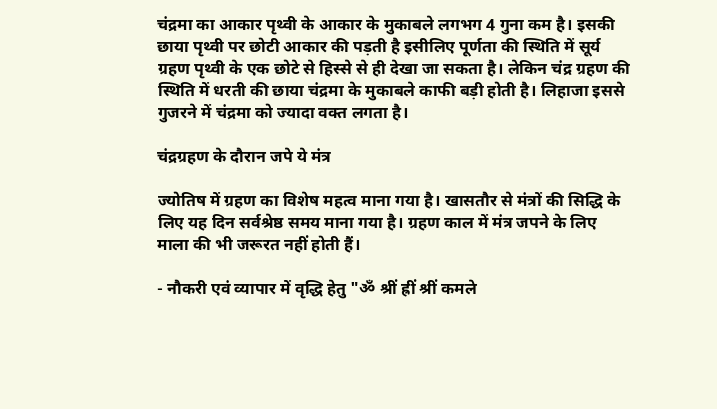चंद्रमा का आकार पृथ्वी के आकार के मुकाबले लगभग 4 गुना कम है। इसकी छाया पृथ्वी पर छोटी आकार की पड़ती है इसीलिए पूर्णता की स्थिति में सूर्य ग्रहण पृथ्वी के एक छोटे से हिस्से से ही देखा जा सकता है। लेकिन चंद्र ग्रहण की स्थिति में धरती की छाया चंद्रमा के मुकाबले काफी बड़ी होती है। लिहाजा इससे गुजरने में चंद्रमा को ज्यादा वक्त लगता है।

चंद्रग्रहण के दौरान जपे ये मंत्र

ज्योतिष में ग्रहण का विशेष महत्व माना गया है। खासतौर से मंत्रों की सिद्धि के लिए यह दिन सर्वश्रेष्ठ समय माना गया है। ग्रहण काल में मंत्र जपने के लिए माला की भी जरूरत नहीं होती हैं।

- नौकरी एवं व्यापार में वृद्धि हेतु "ॐ श्रीं ह्रीं श्रीं कमले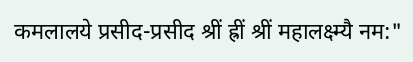कमलालये प्रसीद-प्रसीद श्रीं ह्रीं श्रीं महालक्ष्म्यै नम:"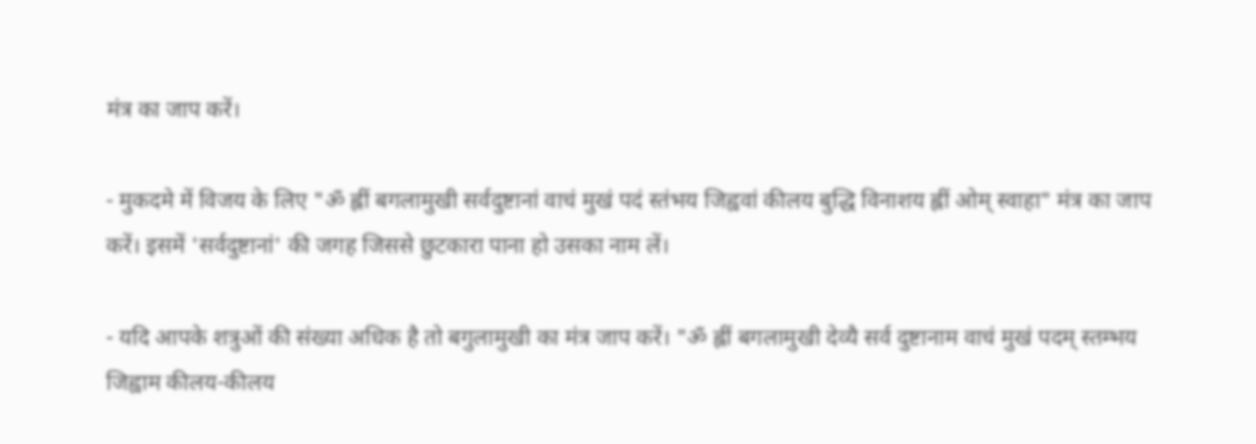मंत्र का जाप करें।

- मुकदमे में विजय के लिए "ॐ ह्लीं बगलामुखी सर्वदुष्टानां वाचं मुखं पदं स्तंभय जिह्ववां कीलय बुद्धि विनाशय ह्लीं ओम् स्वाहा" मंत्र का जाप करें। इसमें 'सर्वदुष्टानां' की जगह जिससे छुटकारा पाना हो उसका नाम लें।

- यदि आपके शत्रुओं की संख्या अधिक है तो बगुलामुखी का मंत्र जाप करें। "ॐ ह्लीं बगलामुखी देव्यै सर्व दुष्टानाम वाचं मुखं पदम् स्तम्भय जिह्वाम कीलय-कीलय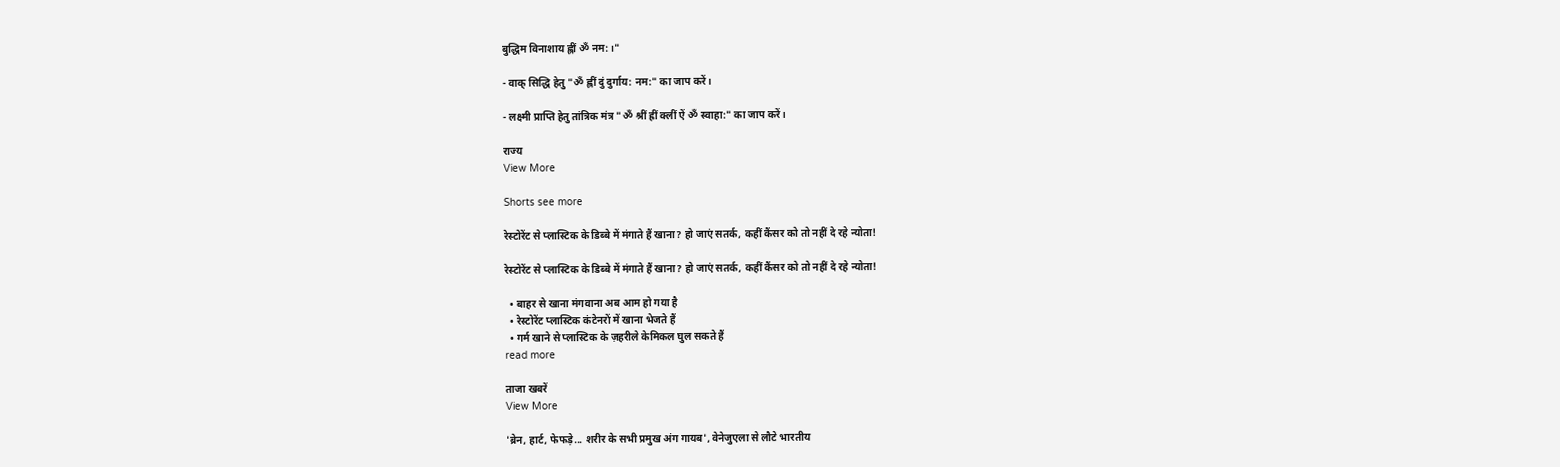बुद्धिम विनाशाय ह्लीं ॐ नम:।"

- वाक् सिद्धि हेतु "ॐ ह्लीं दुं दुर्गाय: नम:" का जाप करें।

- लक्ष्मी प्राप्ति हेतु तांत्रिक मंत्र "ॐ श्रीं ह्रीं क्लीं ऐं ॐ स्वाहा:" का जाप करें।

राज्य
View More

Shorts see more

रेस्टोरेंट से प्लास्टिक के डिब्बे में मंगाते हैं खाना? हो जाएं सतर्क, कहीं कैंसर को तो नहीं दे रहे न्योता!

रेस्टोरेंट से प्लास्टिक के डिब्बे में मंगाते हैं खाना? हो जाएं सतर्क, कहीं कैंसर को तो नहीं दे रहे न्योता!

  • बाहर से खाना मंगवाना अब आम हो गया है
  • रेस्टोरेंट प्लास्टिक कंटेनरों में खाना भेजते हैं
  • गर्म खाने से प्लास्टिक के ज़हरीले केमिकल घुल सकते हैं
read more

ताजा खबरें
View More

'ब्रेन, हार्ट, फेफड़े... शरीर के सभी प्रमुख अंग गायब', वेनेजुएला से लौटे भारतीय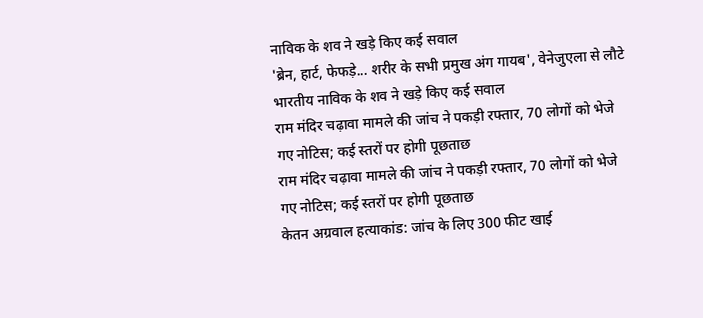नाविक के शव ने खड़े किए कई सवाल
'ब्रेन, हार्ट, फेफड़े... शरीर के सभी प्रमुख अंग गायब', वेनेजुएला से लौटे भारतीय नाविक के शव ने खड़े किए कई सवाल
राम मंदिर चढ़ावा मामले की जांच ने पकड़ी रफ्तार, 70 लोगों को भेजे गए नोटिस; कई स्तरों पर होगी पूछताछ
राम मंदिर चढ़ावा मामले की जांच ने पकड़ी रफ्तार, 70 लोगों को भेजे गए नोटिस; कई स्तरों पर होगी पूछताछ
केतन अग्रवाल हत्याकांड: जांच के लिए 300 फीट खाई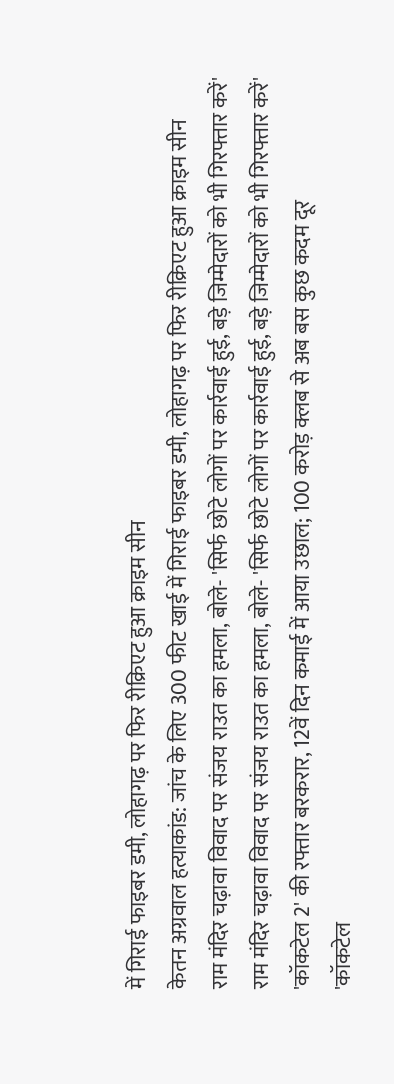में गिराई फाइबर डमी, लोहागढ़ पर फिर रीक्रिएट हुआ क्राइम सीन
केतन अग्रवाल हत्याकांड: जांच के लिए 300 फीट खाई में गिराई फाइबर डमी, लोहागढ़ पर फिर रीक्रिएट हुआ क्राइम सीन
राम मंदिर चढ़ावा विवाद पर संजय राउत का हमला, बोले- 'सिर्फ छोटे लोगों पर कार्रवाई हुई, बड़े जिम्मेदारों को भी गिरफ्तार करें'
राम मंदिर चढ़ावा विवाद पर संजय राउत का हमला, बोले- 'सिर्फ छोटे लोगों पर कार्रवाई हुई, बड़े जिम्मेदारों को भी गिरफ्तार करें'
'कॉकटेल 2' की रफ्तार बरकरार, 12वें दिन कमाई में आया उछाल; 100 करोड़ क्लब से अब बस कुछ कदम दूर
'कॉकटेल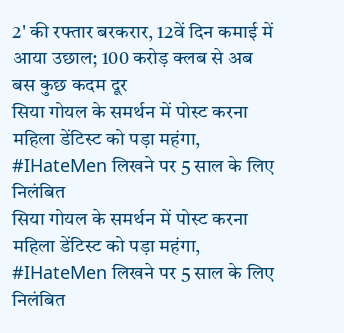2' की रफ्तार बरकरार, 12वें दिन कमाई में आया उछाल; 100 करोड़ क्लब से अब बस कुछ कदम दूर
सिया गोयल के समर्थन में पोस्ट करना महिला डेंटिस्ट को पड़ा महंगा, #IHateMen लिखने पर 5 साल के लिए निलंबित
सिया गोयल के समर्थन में पोस्ट करना महिला डेंटिस्ट को पड़ा महंगा, #IHateMen लिखने पर 5 साल के लिए निलंबित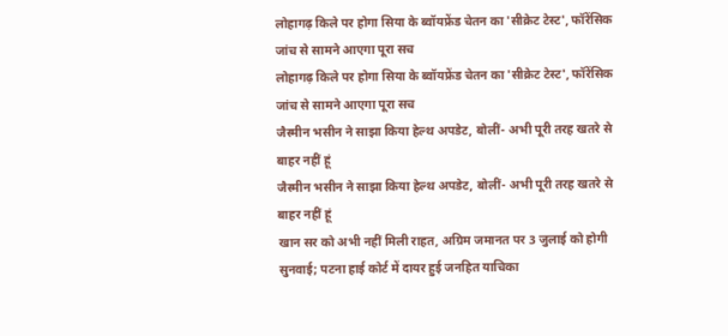लोहागढ़ किले पर होगा सिया के ब्वॉयफ्रेंड चेतन का 'सीक्रेट टेस्ट', फॉरेंसिक जांच से सामने आएगा पूरा सच
लोहागढ़ किले पर होगा सिया के ब्वॉयफ्रेंड चेतन का 'सीक्रेट टेस्ट', फॉरेंसिक जांच से सामने आएगा पूरा सच
जैस्मीन भसीन ने साझा किया हेल्थ अपडेट, बोलीं- अभी पूरी तरह खतरे से बाहर नहीं हूं
जैस्मीन भसीन ने साझा किया हेल्थ अपडेट, बोलीं- अभी पूरी तरह खतरे से बाहर नहीं हूं
खान सर को अभी नहीं मिली राहत, अग्रिम जमानत पर 3 जुलाई को होगी सुनवाई; पटना हाई कोर्ट में दायर हुई जनहित याचिका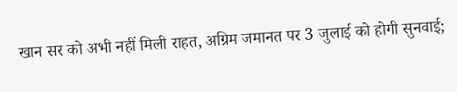खान सर को अभी नहीं मिली राहत, अग्रिम जमानत पर 3 जुलाई को होगी सुनवाई;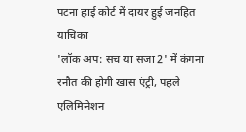पटना हाई कोर्ट में दायर हुई जनहित याचिका
'लॉक अप: सच या सजा 2' में कंगना रनौत की होगी खास एंट्री, पहले एलिमिनेशन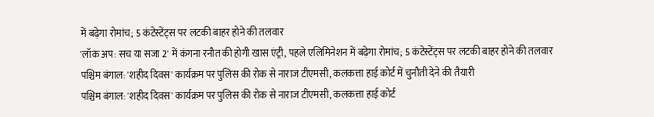में बढ़ेगा रोमांच; 5 कंटेस्टेंट्स पर लटकी बाहर होने की तलवार
'लॉक अप: सच या सजा 2' में कंगना रनौत की होगी खास एंट्री, पहले एलिमिनेशन में बढ़ेगा रोमांच; 5 कंटेस्टेंट्स पर लटकी बाहर होने की तलवार
पश्चिम बंगाल: 'शहीद दिवस' कार्यक्रम पर पुलिस की रोक से नाराज टीएमसी, कलकत्ता हाई कोर्ट में चुनौती देने की तैयारी
पश्चिम बंगाल: 'शहीद दिवस' कार्यक्रम पर पुलिस की रोक से नाराज टीएमसी, कलकत्ता हाई कोर्ट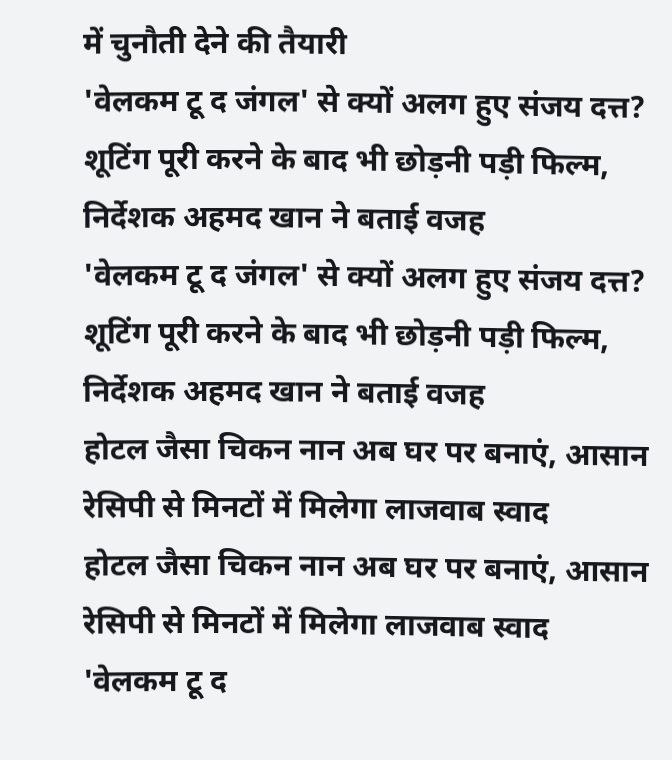में चुनौती देने की तैयारी
'वेलकम टू द जंगल' से क्यों अलग हुए संजय दत्त? शूटिंग पूरी करने के बाद भी छोड़नी पड़ी फिल्म, निर्देशक अहमद खान ने बताई वजह
'वेलकम टू द जंगल' से क्यों अलग हुए संजय दत्त? शूटिंग पूरी करने के बाद भी छोड़नी पड़ी फिल्म, निर्देशक अहमद खान ने बताई वजह
होटल जैसा चिकन नान अब घर पर बनाएं, आसान रेसिपी से मिनटों में मिलेगा लाजवाब स्वाद
होटल जैसा चिकन नान अब घर पर बनाएं, आसान रेसिपी से मिनटों में मिलेगा लाजवाब स्वाद
'वेलकम टू द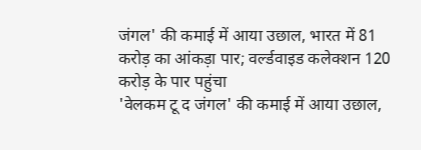जंगल' की कमाई में आया उछाल, भारत में 81 करोड़ का आंकड़ा पार; वर्ल्डवाइड कलेक्शन 120 करोड़ के पार पहुंचा
'वेलकम टू द जंगल' की कमाई में आया उछाल,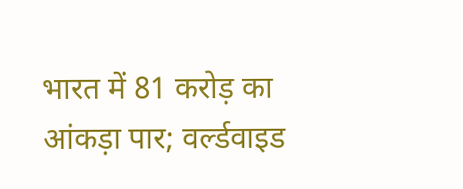भारत में 81 करोड़ का आंकड़ा पार; वर्ल्डवाइड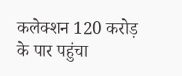कलेक्शन 120 करोड़ के पार पहुंचा